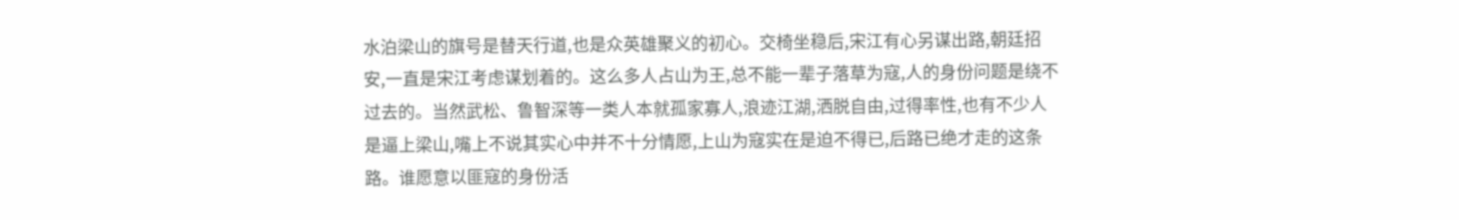水泊梁山的旗号是替天行道,也是众英雄聚义的初心。交椅坐稳后,宋江有心另谋出路,朝廷招安,一直是宋江考虑谋划着的。这么多人占山为王,总不能一辈子落草为寇,人的身份问题是绕不过去的。当然武松、鲁智深等一类人本就孤家寡人,浪迹江湖,洒脱自由,过得率性,也有不少人是逼上梁山,嘴上不说其实心中并不十分情愿,上山为寇实在是迫不得已,后路已绝才走的这条路。谁愿意以匪寇的身份活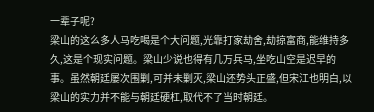一辈子呢?
梁山的这么多人马吃喝是个大问题,光靠打家劫舍,劫掠富商,能维持多久,这是个现实问题。梁山少说也得有几万兵马,坐吃山空是迟早的事。虽然朝廷屡次围剿,可并未剿灭,梁山还势头正盛,但宋江也明白,以梁山的实力并不能与朝廷硬杠,取代不了当时朝廷。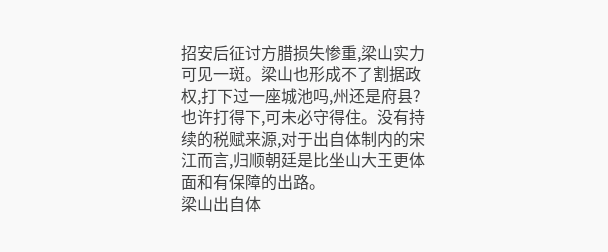招安后征讨方腊损失惨重,梁山实力可见一斑。梁山也形成不了割据政权,打下过一座城池吗,州还是府县?也许打得下,可未必守得住。没有持续的税赋来源,对于出自体制内的宋江而言,归顺朝廷是比坐山大王更体面和有保障的出路。
梁山出自体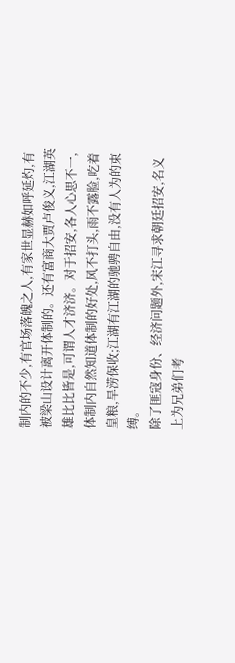制内的不少,有官场落魄之人,有家世显赫如呼延灼,有被梁山设计离开体制的。还有富商大贾卢俊义,江湖英雄比比皆是,可谓人才济济。对于招安,各人心思不一,体制内自然知道体制的好处,风不打头,雨不露脸,吃着皇粮,旱涝保收;江湖有江湖的驰骋自由,没有人为的束缚。
除了匪寇身份、经济问题外,宋江寻求朝廷招安,名义上为兄弟们考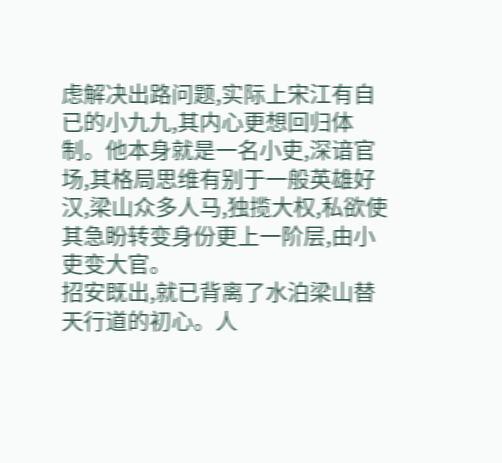虑解决出路问题,实际上宋江有自已的小九九,其内心更想回归体制。他本身就是一名小吏,深谙官场,其格局思维有别于一般英雄好汉,梁山众多人马,独揽大权,私欲使其急盼转变身份更上一阶层,由小吏变大官。
招安既出,就已背离了水泊梁山替天行道的初心。人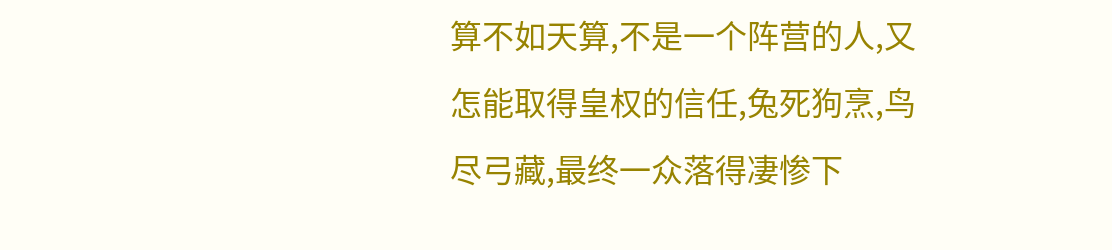算不如天算,不是一个阵营的人,又怎能取得皇权的信任,兔死狗烹,鸟尽弓藏,最终一众落得凄惨下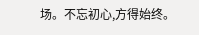场。不忘初心,方得始终。